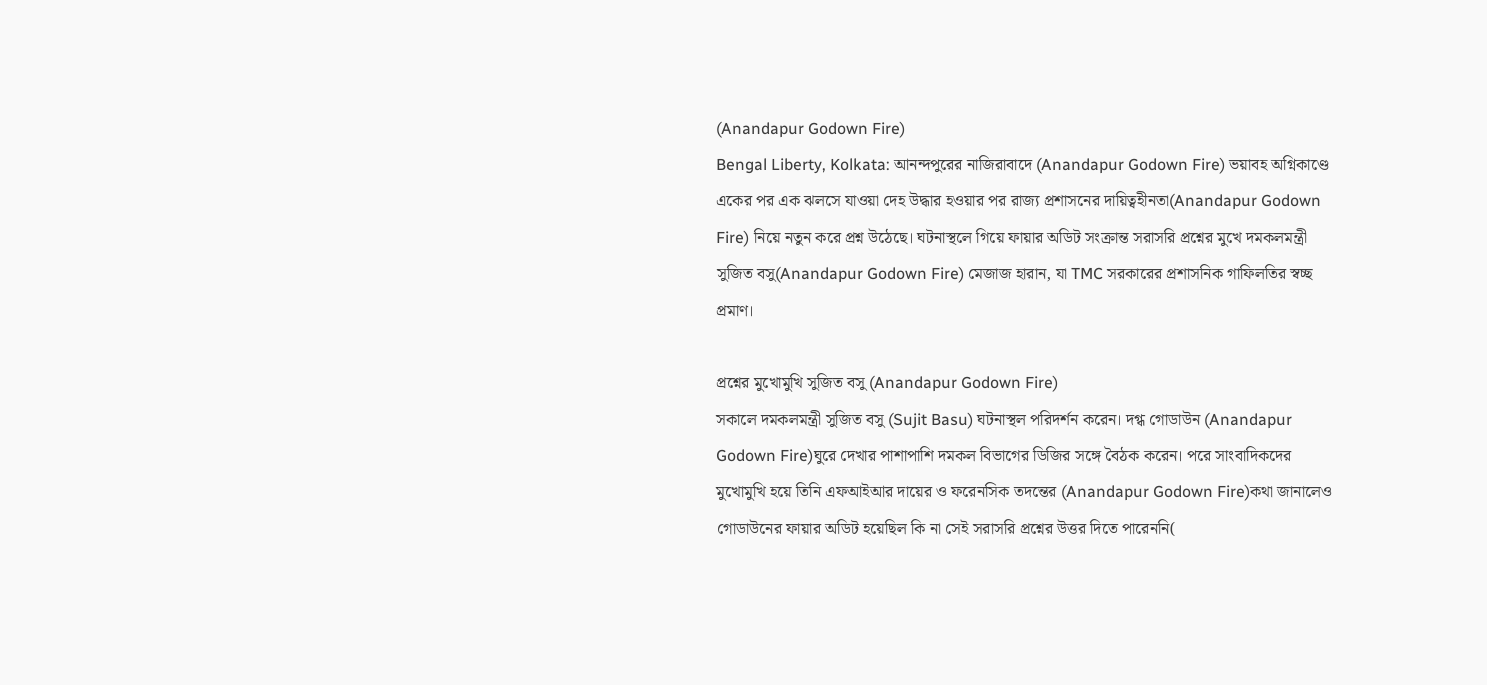(Anandapur Godown Fire)
Bengal Liberty, Kolkata: আনন্দপুরের নাজিরাবাদে (Anandapur Godown Fire) ভয়াবহ অগ্নিকাণ্ডে একের পর এক ঝলসে যাওয়া দেহ উদ্ধার হওয়ার পর রাজ্য প্রশাসনের দায়িত্বহীনতা(Anandapur Godown Fire) নিয়ে নতুন করে প্রশ্ন উঠেছে। ঘটনাস্থলে গিয়ে ফায়ার অডিট সংক্রান্ত সরাসরি প্রশ্নের মুখে দমকলমন্ত্রী সুজিত বসু(Anandapur Godown Fire) মেজাজ হারান, যা TMC সরকারের প্রশাসনিক গাফিলতির স্বচ্ছ প্রমাণ।

প্রশ্নের মুখোমুখি সুজিত বসু (Anandapur Godown Fire)
সকালে দমকলমন্ত্রী সুজিত বসু (Sujit Basu) ঘটনাস্থল পরিদর্শন করেন। দগ্ধ গোডাউন (Anandapur Godown Fire)ঘুরে দেখার পাশাপাশি দমকল বিভাগের ডিজির সঙ্গে বৈঠক করেন। পরে সাংবাদিকদের মুখোমুখি হয়ে তিনি এফআইআর দায়ের ও ফরেনসিক তদন্তের (Anandapur Godown Fire)কথা জানালেও গোডাউনের ফায়ার অডিট হয়েছিল কি না সেই সরাসরি প্রশ্নের উত্তর দিতে পারেননি(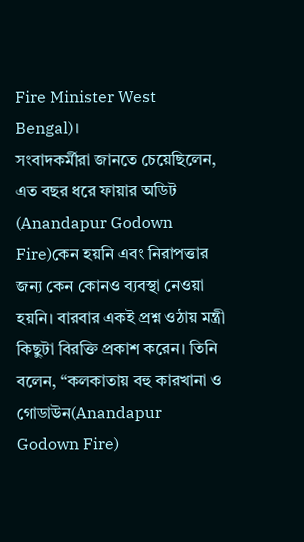Fire Minister West Bengal)।
সংবাদকর্মীরা জানতে চেয়েছিলেন, এত বছর ধরে ফায়ার অডিট (Anandapur Godown Fire)কেন হয়নি এবং নিরাপত্তার জন্য কেন কোনও ব্যবস্থা নেওয়া হয়নি। বারবার একই প্রশ্ন ওঠায় মন্ত্রী কিছুটা বিরক্তি প্রকাশ করেন। তিনি বলেন, “কলকাতায় বহু কারখানা ও গোডাউন(Anandapur Godown Fire)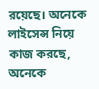রয়েছে। অনেকে লাইসেন্স নিয়ে কাজ করছে, অনেকে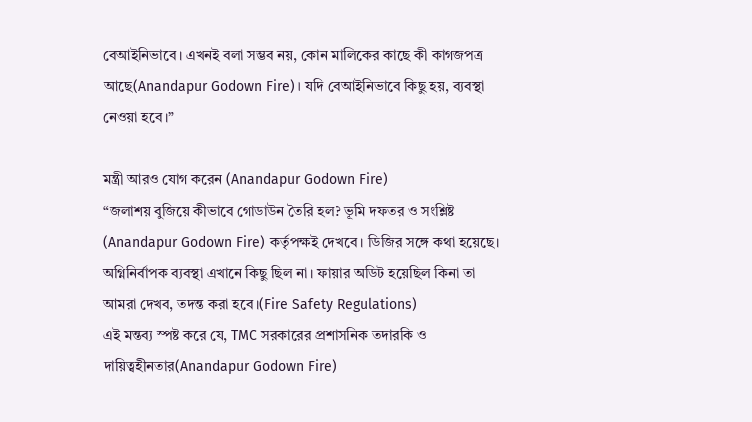বেআইনিভাবে। এখনই বলা সম্ভব নয়, কোন মালিকের কাছে কী কাগজপত্র আছে(Anandapur Godown Fire)। যদি বেআইনিভাবে কিছু হয়, ব্যবস্থা নেওয়া হবে।”

মন্ত্রী আরও যোগ করেন (Anandapur Godown Fire)
“জলাশয় বুজিয়ে কীভাবে গোডাউন তৈরি হল? ভূমি দফতর ও সংশ্লিষ্ট (Anandapur Godown Fire) কর্তৃপক্ষই দেখবে। ডিজির সঙ্গে কথা হয়েছে। অগ্নিনির্বাপক ব্যবস্থা এখানে কিছু ছিল না। ফায়ার অডিট হয়েছিল কিনা তা আমরা দেখব, তদন্ত করা হবে।(Fire Safety Regulations)
এই মন্তব্য স্পষ্ট করে যে, TMC সরকারের প্রশাসনিক তদারকি ও দায়িত্বহীনতার(Anandapur Godown Fire)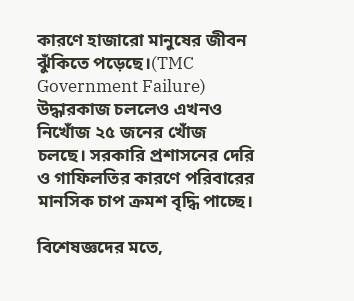কারণে হাজারো মানুষের জীবন ঝুঁকিতে পড়েছে।(TMC Government Failure) উদ্ধারকাজ চললেও এখনও নিখোঁজ ২৫ জনের খোঁজ চলছে। সরকারি প্রশাসনের দেরি ও গাফিলতির কারণে পরিবারের মানসিক চাপ ক্রমশ বৃদ্ধি পাচ্ছে।

বিশেষজ্ঞদের মতে,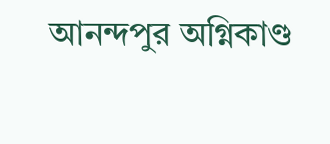আনন্দপুর অগ্নিকাণ্ড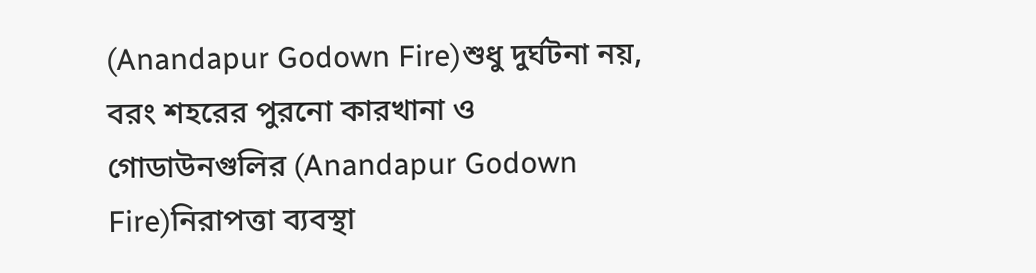(Anandapur Godown Fire)শুধু দুর্ঘটনা নয়, বরং শহরের পুরনো কারখানা ও গোডাউনগুলির (Anandapur Godown Fire)নিরাপত্তা ব্যবস্থা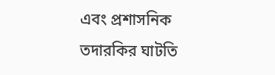এবং প্রশাসনিক তদারকির ঘাটতি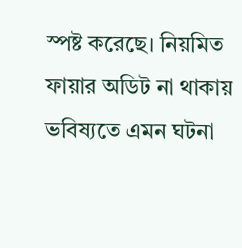স্পষ্ট করেছে। নিয়মিত ফায়ার অডিট না থাকায় ভবিষ্যতে এমন ঘটনা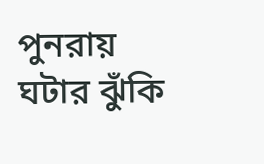পুনরায় ঘটার ঝুঁকি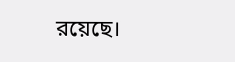রয়েছে।